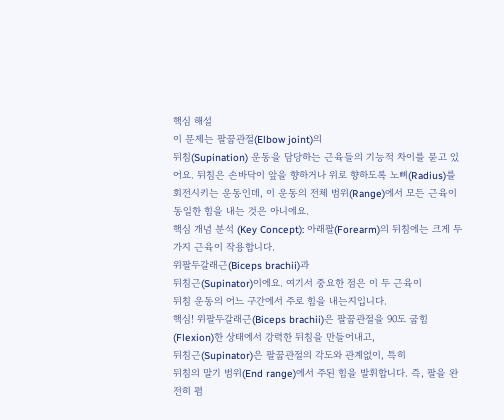핵심 해설
이 문제는 팔꿉관절(Elbow joint)의
뒤침(Supination) 운동을 담당하는 근육들의 기능적 차이를 묻고 있어요. 뒤침은 손바닥이 앞을 향하거나 위로 향하도록 노뼈(Radius)를 회전시키는 운동인데, 이 운동의 전체 범위(Range)에서 모든 근육이 동일한 힘을 내는 것은 아니에요.
핵심 개념 분석 (Key Concept): 아래팔(Forearm)의 뒤침에는 크게 두 가지 근육이 작용합니다.
위팔두갈래근(Biceps brachii)과
뒤침근(Supinator)이에요. 여기서 중요한 점은 이 두 근육이
뒤침 운동의 어느 구간에서 주로 힘을 내는지입니다.
핵심! 위팔두갈래근(Biceps brachii)은 팔꿉관절을 90도 굽힘(Flexion)한 상태에서 강력한 뒤침을 만들어내고,
뒤침근(Supinator)은 팔꿉관절의 각도와 관계없이, 특히
뒤침의 말기 범위(End range)에서 주된 힘을 발휘합니다. 즉, 팔을 완전히 폄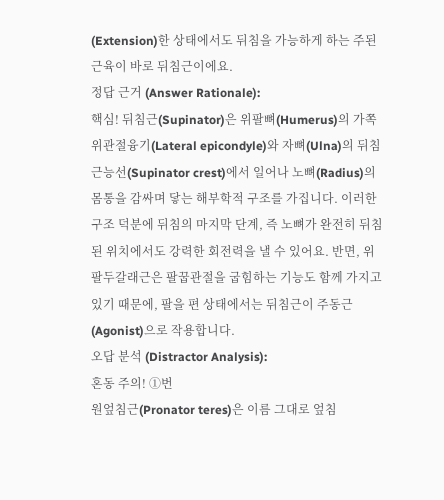(Extension)한 상태에서도 뒤침을 가능하게 하는 주된 근육이 바로 뒤침근이에요.
정답 근거 (Answer Rationale):
핵심! 뒤침근(Supinator)은 위팔뼈(Humerus)의 가쪽위관절융기(Lateral epicondyle)와 자뼈(Ulna)의 뒤침근능선(Supinator crest)에서 일어나 노뼈(Radius)의 몸통을 감싸며 닿는 해부학적 구조를 가집니다. 이러한 구조 덕분에 뒤침의 마지막 단계, 즉 노뼈가 완전히 뒤침된 위치에서도 강력한 회전력을 낼 수 있어요. 반면, 위팔두갈래근은 팔꿉관절을 굽힘하는 기능도 함께 가지고 있기 때문에, 팔을 편 상태에서는 뒤침근이 주동근(Agonist)으로 작용합니다.
오답 분석 (Distractor Analysis):
혼동 주의! ①번
원엎침근(Pronator teres)은 이름 그대로 엎침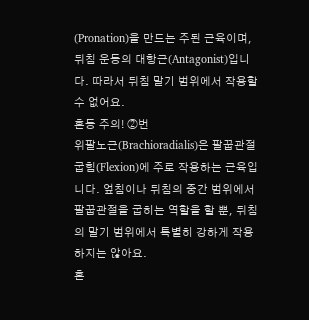(Pronation)을 만드는 주된 근육이며, 뒤침 운동의 대항근(Antagonist)입니다. 따라서 뒤침 말기 범위에서 작용할 수 없어요.
혼동 주의! ②번
위팔노근(Brachioradialis)은 팔꿉관절 굽힘(Flexion)에 주로 작용하는 근육입니다. 엎침이나 뒤침의 중간 범위에서 팔꿉관절을 굽히는 역할을 할 뿐, 뒤침의 말기 범위에서 특별히 강하게 작용하지는 않아요.
혼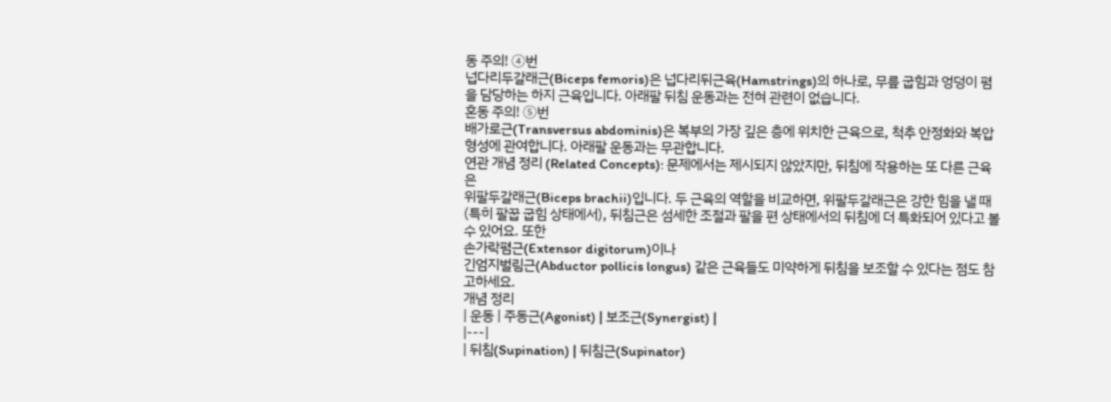동 주의! ④번
넙다리두갈래근(Biceps femoris)은 넙다리뒤근육(Hamstrings)의 하나로, 무릎 굽힘과 엉덩이 폄을 담당하는 하지 근육입니다. 아래팔 뒤침 운동과는 전혀 관련이 없습니다.
혼동 주의! ⑤번
배가로근(Transversus abdominis)은 복부의 가장 깊은 층에 위치한 근육으로, 척추 안정화와 복압 형성에 관여합니다. 아래팔 운동과는 무관합니다.
연관 개념 정리 (Related Concepts): 문제에서는 제시되지 않았지만, 뒤침에 작용하는 또 다른 근육은
위팔두갈래근(Biceps brachii)입니다. 두 근육의 역할을 비교하면, 위팔두갈래근은 강한 힘을 낼 때(특히 팔꿉 굽힘 상태에서), 뒤침근은 섬세한 조절과 팔을 편 상태에서의 뒤침에 더 특화되어 있다고 볼 수 있어요. 또한
손가락폄근(Extensor digitorum)이나
긴엄지벌림근(Abductor pollicis longus) 같은 근육들도 미약하게 뒤침을 보조할 수 있다는 점도 참고하세요.
개념 정리
| 운동 | 주동근(Agonist) | 보조근(Synergist) |
|---|
| 뒤침(Supination) | 뒤침근(Supinator)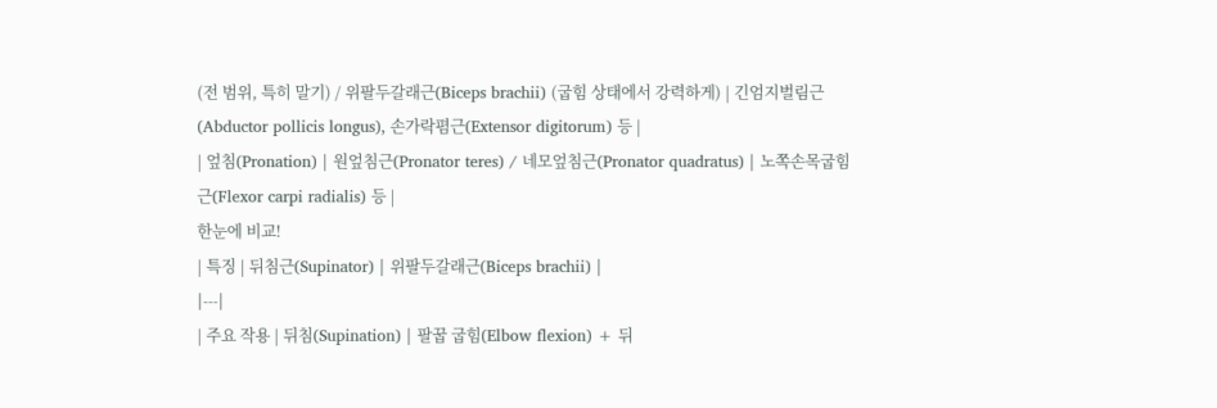(전 범위, 특히 말기) / 위팔두갈래근(Biceps brachii) (굽힘 상태에서 강력하게) | 긴엄지벌림근(Abductor pollicis longus), 손가락폄근(Extensor digitorum) 등 |
| 엎침(Pronation) | 원엎침근(Pronator teres) / 네모엎침근(Pronator quadratus) | 노쪽손목굽힘근(Flexor carpi radialis) 등 |
한눈에 비교!
| 특징 | 뒤침근(Supinator) | 위팔두갈래근(Biceps brachii) |
|---|
| 주요 작용 | 뒤침(Supination) | 팔꿉 굽힘(Elbow flexion) + 뒤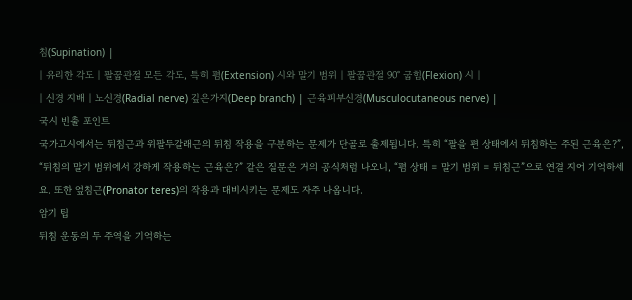침(Supination) |
| 유리한 각도 | 팔꿉관절 모든 각도, 특히 폄(Extension) 시와 말기 범위 | 팔꿉관절 90° 굽힘(Flexion) 시 |
| 신경 지배 | 노신경(Radial nerve) 깊은가지(Deep branch) | 근육피부신경(Musculocutaneous nerve) |
국시 빈출 포인트
국가고시에서는 뒤침근과 위팔두갈래근의 뒤침 작용을 구분하는 문제가 단골로 출제됩니다. 특히 “팔을 편 상태에서 뒤침하는 주된 근육은?”, “뒤침의 말기 범위에서 강하게 작용하는 근육은?” 같은 질문은 거의 공식처럼 나오니, “폄 상태 = 말기 범위 = 뒤침근”으로 연결 지어 기억하세요. 또한 엎침근(Pronator teres)의 작용과 대비시키는 문제도 자주 나옵니다.
암기 팁
뒤침 운동의 두 주역을 기억하는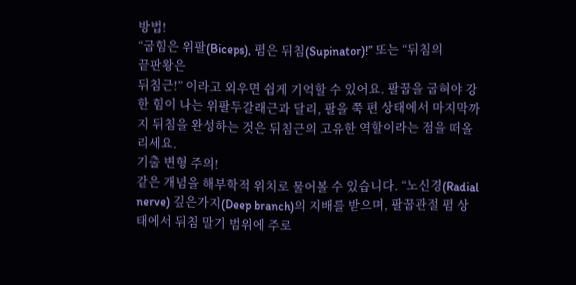방법!
“굽힘은 위팔(Biceps), 폄은 뒤침(Supinator)!” 또는 “뒤침의
끝판왕은
뒤침근!” 이라고 외우면 쉽게 기억할 수 있어요. 팔꿉을 굽혀야 강한 힘이 나는 위팔두갈래근과 달리, 팔을 쭉 편 상태에서 마지막까지 뒤침을 완성하는 것은 뒤침근의 고유한 역할이라는 점을 떠올리세요.
기출 변형 주의!
같은 개념을 해부학적 위치로 물어볼 수 있습니다. “노신경(Radial nerve) 깊은가지(Deep branch)의 지배를 받으며, 팔꿉관절 폄 상태에서 뒤침 말기 범위에 주로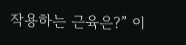작용하는 근육은?” 이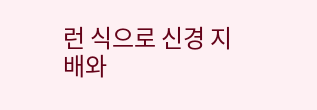런 식으로 신경 지배와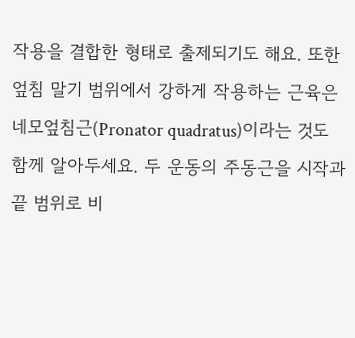작용을 결합한 형태로 출제되기도 해요. 또한 엎침 말기 범위에서 강하게 작용하는 근육은
네모엎침근(Pronator quadratus)이라는 것도 함께 알아두세요. 두 운동의 주동근을 시작과 끝 범위로 비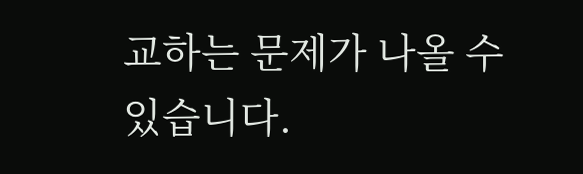교하는 문제가 나올 수 있습니다.